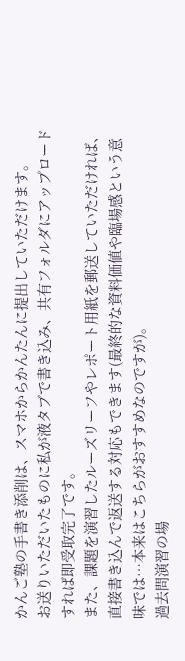かんご塾の手書き添削は、スマホからかんたんに提出していただけます。
お送りいただいたものに私が液タブで書き込み、共有フォルダにアップロードすれば即受取完了です。
また、課題を演習したルーズリーフやレポート用紙を郵送していただければ、直接書き込んで返送する対応もできます(最終的な資料価値や臨場感という意味では…本来はこちらがおすすめなのですが)。
過去問演習の場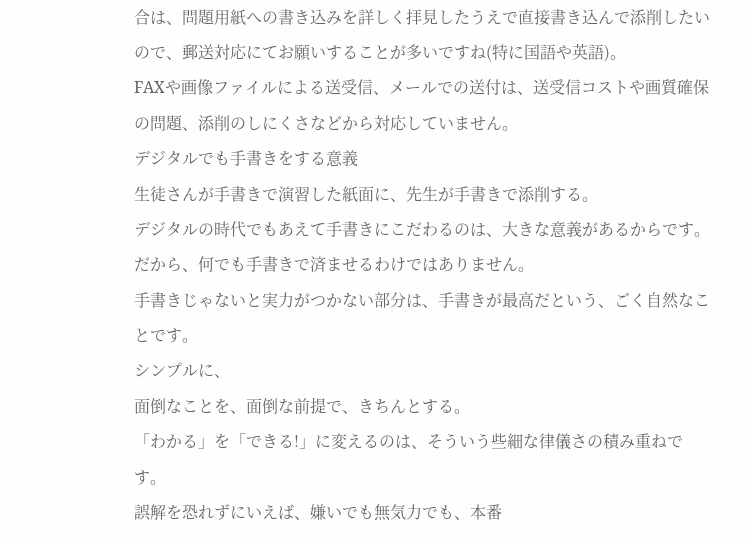合は、問題用紙への書き込みを詳しく拝見したうえで直接書き込んで添削したいので、郵送対応にてお願いすることが多いですね(特に国語や英語)。
FAXや画像ファイルによる送受信、メールでの送付は、送受信コストや画質確保の問題、添削のしにくさなどから対応していません。
デジタルでも手書きをする意義
生徒さんが手書きで演習した紙面に、先生が手書きで添削する。
デジタルの時代でもあえて手書きにこだわるのは、大きな意義があるからです。
だから、何でも手書きで済ませるわけではありません。
手書きじゃないと実力がつかない部分は、手書きが最高だという、ごく自然なことです。
シンプルに、
面倒なことを、面倒な前提で、きちんとする。
「わかる」を「できる!」に変えるのは、そういう些細な律儀さの積み重ねです。
誤解を恐れずにいえば、嫌いでも無気力でも、本番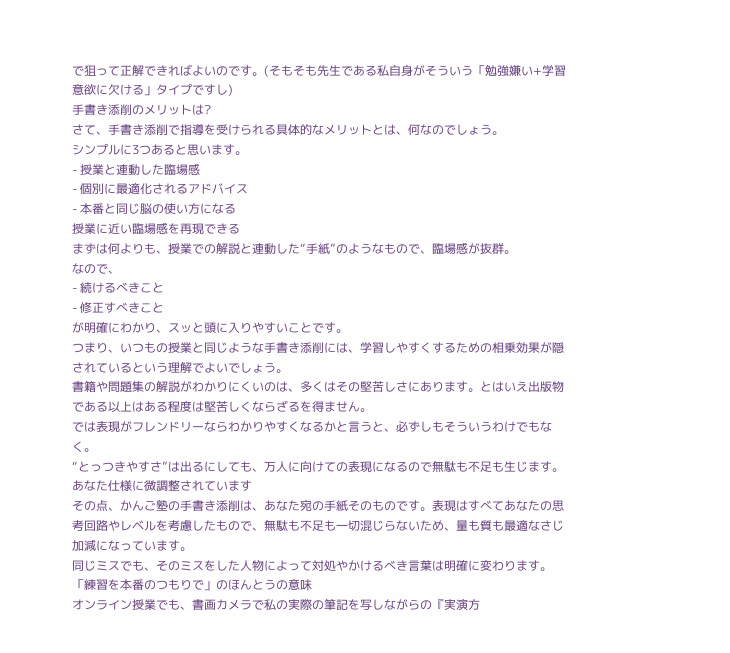で狙って正解できればよいのです。(そもそも先生である私自身がそういう「勉強嫌い+学習意欲に欠ける」タイプですし)
手書き添削のメリットは?
さて、手書き添削で指導を受けられる具体的なメリットとは、何なのでしょう。
シンプルに3つあると思います。
- 授業と連動した臨場感
- 個別に最適化されるアドバイス
- 本番と同じ脳の使い方になる
授業に近い臨場感を再現できる
まずは何よりも、授業での解説と連動した“手紙”のようなもので、臨場感が抜群。
なので、
- 続けるべきこと
- 修正すべきこと
が明確にわかり、スッと頭に入りやすいことです。
つまり、いつもの授業と同じような手書き添削には、学習しやすくするための相乗効果が隠されているという理解でよいでしょう。
書籍や問題集の解説がわかりにくいのは、多くはその堅苦しさにあります。とはいえ出版物である以上はある程度は堅苦しくならざるを得ません。
では表現がフレンドリーならわかりやすくなるかと言うと、必ずしもそういうわけでもなく。
“とっつきやすさ”は出るにしても、万人に向けての表現になるので無駄も不足も生じます。
あなた仕様に微調整されています
その点、かんご塾の手書き添削は、あなた宛の手紙そのものです。表現はすべてあなたの思考回路やレベルを考慮したもので、無駄も不足も一切混じらないため、量も質も最適なさじ加減になっています。
同じミスでも、そのミスをした人物によって対処やかけるべき言葉は明確に変わります。
「練習を本番のつもりで」のほんとうの意味
オンライン授業でも、書画カメラで私の実際の筆記を写しながらの『実演方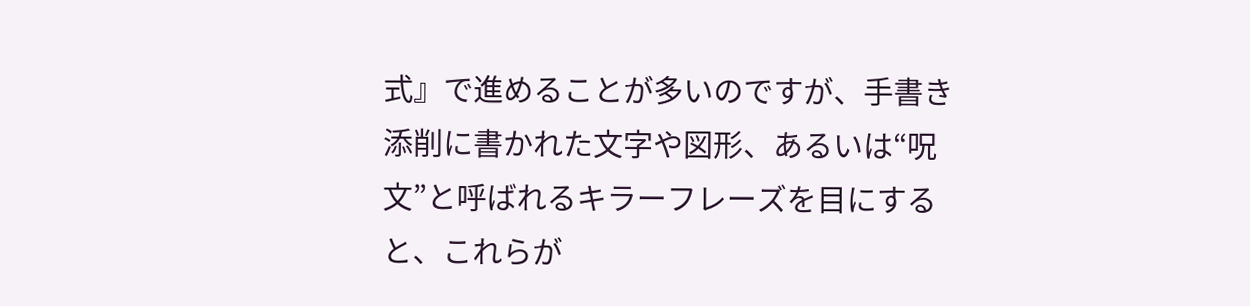式』で進めることが多いのですが、手書き添削に書かれた文字や図形、あるいは“呪文”と呼ばれるキラーフレーズを目にすると、これらが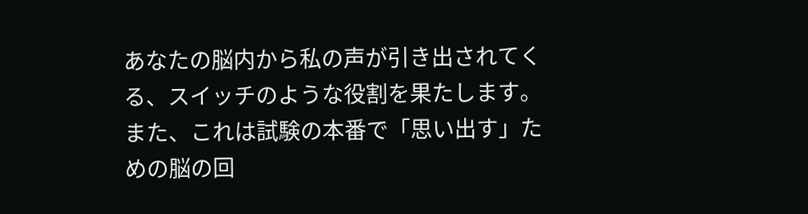あなたの脳内から私の声が引き出されてくる、スイッチのような役割を果たします。
また、これは試験の本番で「思い出す」ための脳の回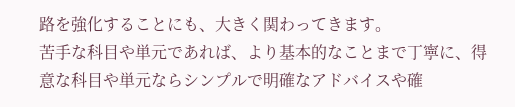路を強化することにも、大きく関わってきます。
苦手な科目や単元であれば、より基本的なことまで丁寧に、得意な科目や単元ならシンプルで明確なアドバイスや確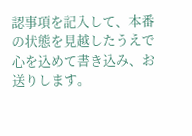認事項を記入して、本番の状態を見越したうえで心を込めて書き込み、お送りします。